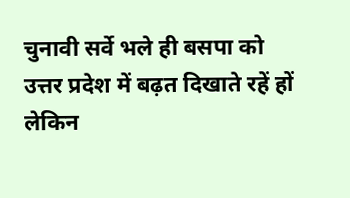चुनावी सर्वे भले ही बसपा को उत्तर प्रदेश में बढ़त दिखाते रहें हों लेकिन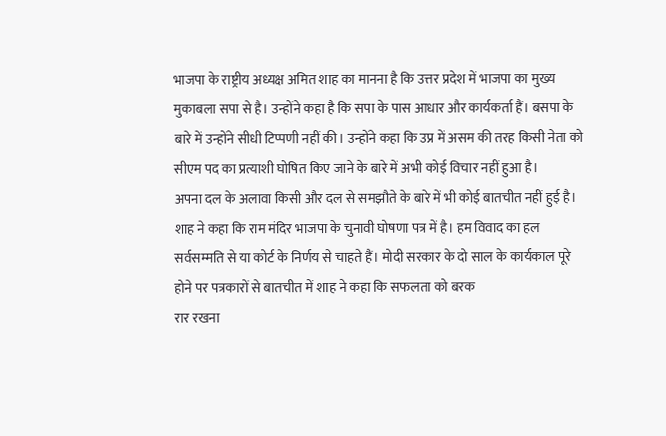भाजपा के राष्ट्रीय अध्यक्ष अमित शाह का मानना है कि उत्तर प्रदेश में भाजपा का मुख्य मुकाबला सपा से है। उन्होंने कहा है कि सपा के पास आधार और कार्यकर्ता हैं। बसपा के बारे में उन्होंने सीधी टिप्पणी नहीं की। उन्होंने कहा कि उप्र में असम की तरह किसी नेता को सीएम पद का प्रत्याशी घोषित किए जाने के बारे में अभी कोई विचार नहीं हुआ है।
अपना दल के अलावा किसी और दल से समझौते के बारे में भी कोई बातचीत नहीं हुई है। शाह ने कहा कि राम मंदिर भाजपा के चुनावी घोषणा पत्र में है। हम विवाद का हल सर्वसम्मति से या कोर्ट के निर्णय से चाहते हैं। मोदी सरकार के दो साल के कार्यकाल पूरे होने पर पत्रकारों से बातचीत में शाह ने कहा कि सफलता को बरक
रार रखना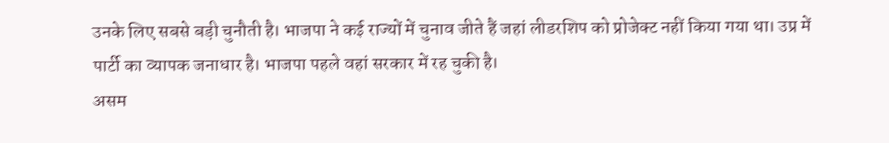उनके लिए सबसे बड़ी चुनौती है। भाजपा ने कई राज्यों में चुनाव जीते हैं जहां लीडरशिप को प्रोजेक्ट नहीं किया गया था। उप्र में पार्टी का व्यापक जनाधार है। भाजपा पहले वहां सरकार में रह चुकी है।
असम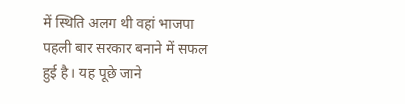में स्थिति अलग थी वहां भाजपा पहली बार सरकार बनाने में सफल हुई है। यह पूछे जाने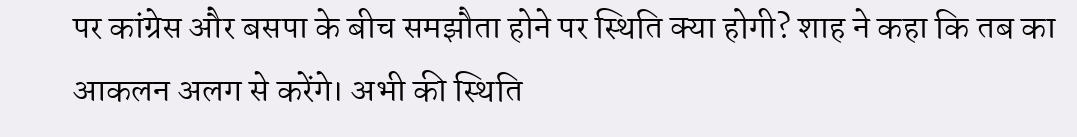पर कांग्रेस और बसपा के बीच समझौता होने पर स्थिति क्या होगी? शाह ने कहा कि तब का आकलन अलग से करेंगे। अभी की स्थिति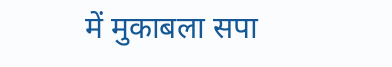में मुकाबला सपा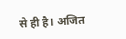से ही है। अजित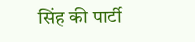सिंह की पार्टी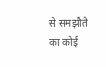से समझौते का कोई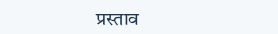प्रस्ताव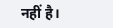नहीं है।